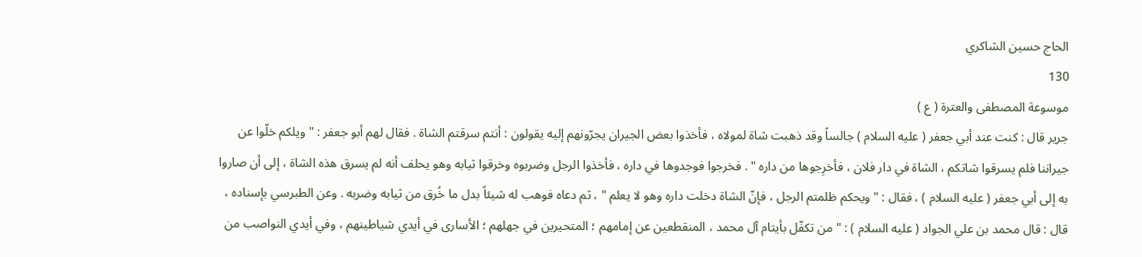الحاج حسين الشاكري
130
موسوعة المصطفى والعترة ( ع )
جرير قال : كنت عند أبي جعفر ( عليه السلام ) جالساً وقد ذهبت شاة لمولاه ، فأخذوا بعض الجيران يجرّونهم إليه يقولون : أنتم سرقتم الشاة . فقال لهم أبو جعفر : " ويلكم خلّوا عن جيراننا فلم يسرقوا شاتكم ، الشاة في دار فلان ، فأخرِجوها من داره " . فخرجوا فوجدوها في داره ، فأخذوا الرجل وضربوه وخرقوا ثيابه وهو يحلف أنه لم يسرق هذه الشاة ، إلى أن صاروا به إلى أبي جعفر ( عليه السلام ) ، فقال : " ويحكم ظلمتم الرجل ، فإنّ الشاة دخلت داره وهو لا يعلم " ، ثم دعاه فوهب له شيئاً بدل ما خُرق من ثيابه وضربه . وعن الطبرسي بإسناده ، قال : قال محمد بن علي الجواد ( عليه السلام ) : " من تكفّل بأيتام آل محمد ، المنقطعين عن إمامهم ؛ المتحيرين في جهلهم ؛ الأسارى في أيدي شياطينهم ، وفي أيدي النواصب من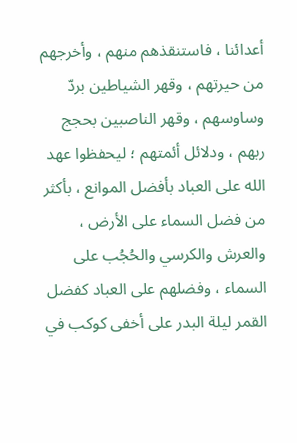أعدائنا ، فاستنقذهم منهم ، وأخرجهم من حيرتهم ، وقهر الشياطين بردّ وساوسهم ، وقهر الناصبين بحجج ربهم ، ودلائل أئمتهم ؛ ليحفظوا عهد الله على العباد بأفضل الموانع ، بأكثر من فضل السماء على الأرض ، والعرش والكرسي والحُجُب على السماء ، وفضلهم على العباد كفضل القمر ليلة البدر على أخفى كوكب في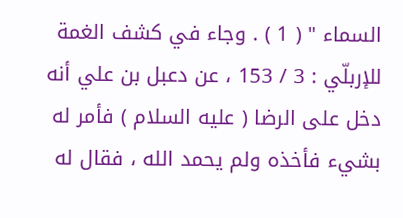السماء " ( 1 ) . وجاء في كشف الغمة للإربلّي : 3 / 153 ، عن دعبل بن علي أنه دخل على الرضا ( عليه السلام ) فأمر له بشيء فأخذه ولم يحمد الله ، فقال له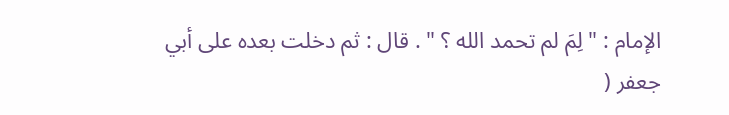الإمام : " لِمَ لم تحمد الله ؟ " . قال : ثم دخلت بعده على أبي جعفر (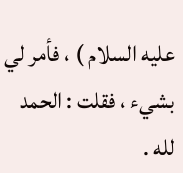عليه السلام ) ، فأمر لي بشيء ، فقلت : الحمد لله .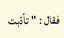فقال : " تأدّبت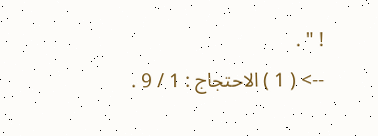! " .
--> ( 1 ) الاحتجاج : 1 / 9 .